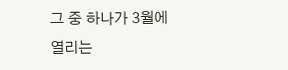그 중 하나가 3월에 열리는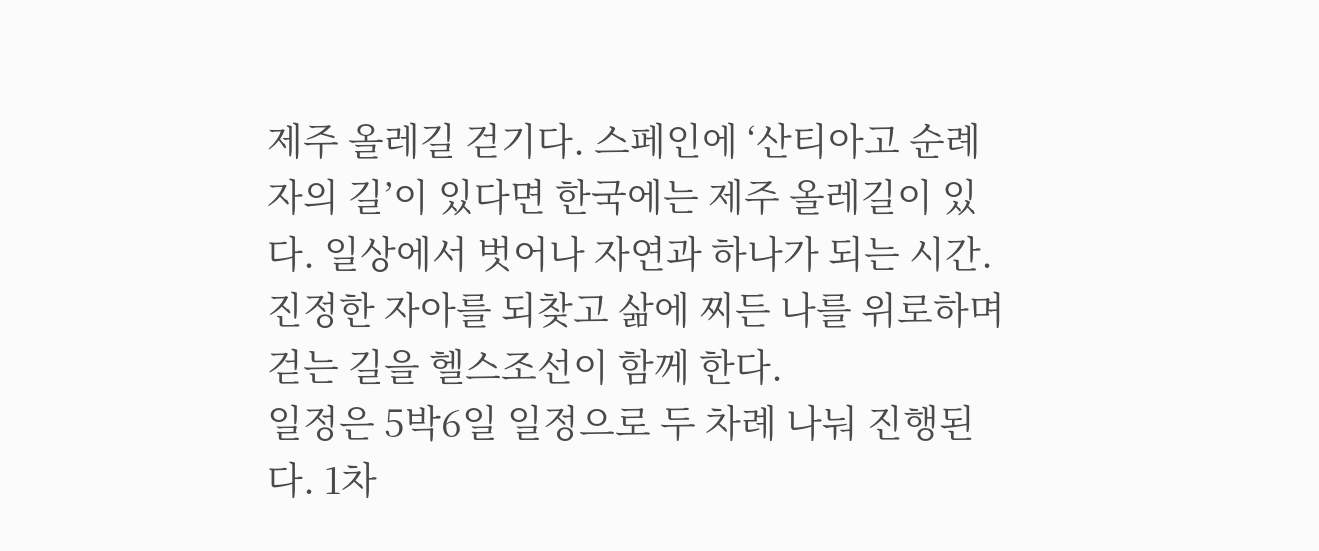제주 올레길 걷기다. 스페인에 ‘산티아고 순례자의 길’이 있다면 한국에는 제주 올레길이 있다. 일상에서 벗어나 자연과 하나가 되는 시간. 진정한 자아를 되찾고 삶에 찌든 나를 위로하며 걷는 길을 헬스조선이 함께 한다.
일정은 5박6일 일정으로 두 차례 나눠 진행된다. 1차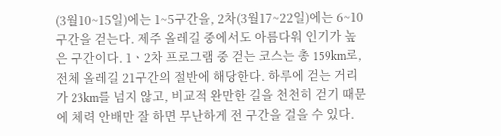(3월10~15일)에는 1~5구간을, 2차(3월17~22일)에는 6~10구간을 걷는다. 제주 올레길 중에서도 아름다워 인기가 높은 구간이다. 1ㆍ2차 프로그램 중 걷는 코스는 총 159km로, 전체 올레길 21구간의 절반에 해당한다. 하루에 걷는 거리가 23km를 넘지 않고, 비교적 완만한 길을 천천히 걷기 때문에 체력 안배만 잘 하면 무난하게 전 구간을 걸을 수 있다.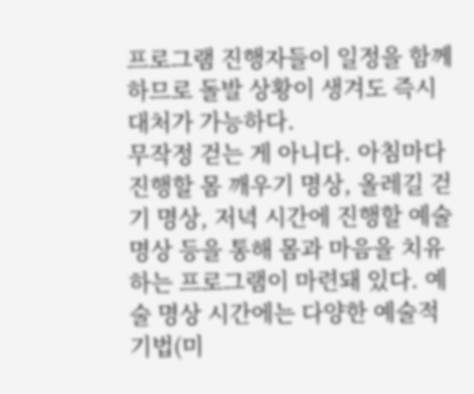프로그램 진행자들이 일정을 함께 하므로 돌발 상황이 생겨도 즉시 대처가 가능하다.
무작정 걷는 게 아니다. 아침마다 진행할 몸 깨우기 명상, 올레길 걷기 명상, 저녁 시간에 진행할 예술 명상 등을 통해 몸과 마음을 치유하는 프로그램이 마련돼 있다. 예술 명상 시간에는 다양한 예술적 기법(미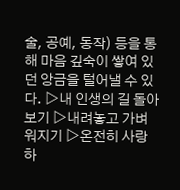술, 공예, 동작) 등을 통해 마음 깊숙이 쌓여 있던 앙금을 털어낼 수 있다. ▷내 인생의 길 돌아보기 ▷내려놓고 가벼워지기 ▷온전히 사랑하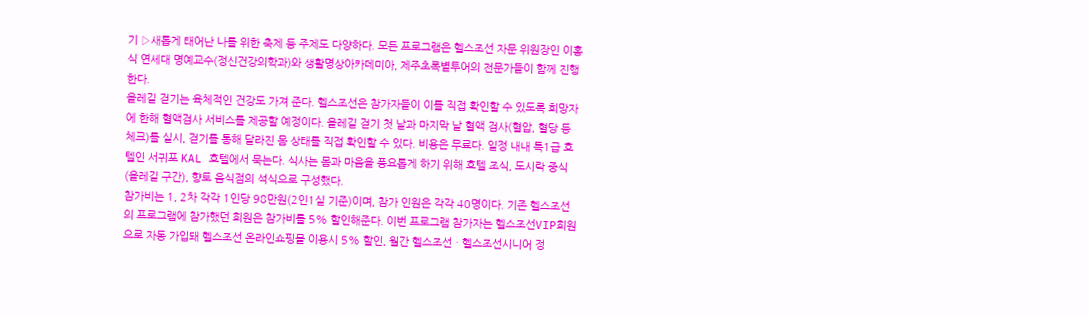기 ▷새롭게 태어난 나를 위한 축제 등 주제도 다양하다. 모든 프로그램은 헬스조선 자문 위원장인 이홍식 연세대 명예교수(정신건강의학과)와 생활명상아카데미아, 제주초록별투어의 전문가들이 함께 진행한다.
올레길 걷기는 육체적인 건강도 가져 준다. 헬스조선은 참가자들이 이를 직접 확인할 수 있도록 희망자에 한해 혈액검사 서비스를 제공할 예정이다. 올레길 걷기 첫 날과 마지막 날 혈액 검사(혈압, 혈당 등 체크)를 실시, 걷기를 통해 달라진 몸 상태를 직접 확인할 수 있다. 비용은 무료다. 일정 내내 특1급 호텔인 서귀포 KAL 호텔에서 묵는다. 식사는 몸과 마음을 풍요롭게 하기 위해 호텔 조식, 도시락 중식(올레길 구간), 향토 음식점의 석식으로 구성했다.
참가비는 1, 2차 각각 1인당 98만원(2인1실 기준)이며, 참가 인원은 각각 40명이다. 기존 헬스조선의 프로그램에 참가했던 회원은 참가비를 5% 할인해준다. 이번 프로그램 참가자는 헬스조선VIP회원으로 자동 가입돼 헬스조선 온라인쇼핑몰 이용시 5% 할인, 월간 헬스조선ㆍ헬스조선시니어 정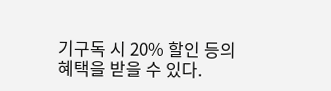기구독 시 20% 할인 등의 혜택을 받을 수 있다.